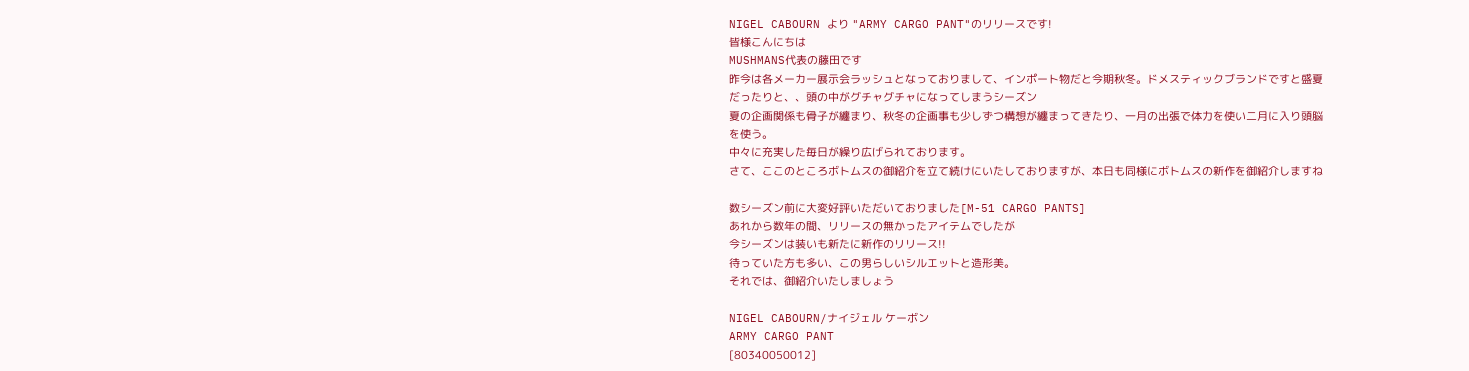NIGEL CABOURN より "ARMY CARGO PANT"のリリースです!
皆様こんにちは
MUSHMANS代表の藤田です
昨今は各メーカー展示会ラッシュとなっておりまして、インポート物だと今期秋冬。ドメスティックブランドですと盛夏だったりと、、頭の中がグチャグチャになってしまうシーズン
夏の企画関係も骨子が纏まり、秋冬の企画事も少しずつ構想が纏まってきたり、一月の出張で体力を使い二月に入り頭脳を使う。
中々に充実した毎日が繰り広げられております。
さて、ここのところボトムスの御紹介を立て続けにいたしておりますが、本日も同様にボトムスの新作を御紹介しますね

数シーズン前に大変好評いただいておりました[M-51 CARGO PANTS]
あれから数年の間、リリースの無かったアイテムでしたが
今シーズンは装いも新たに新作のリリース!!
待っていた方も多い、この男らしいシルエットと造形美。
それでは、御紹介いたしましょう

NIGEL CABOURN/ナイジェル ケーボン
ARMY CARGO PANT
[80340050012]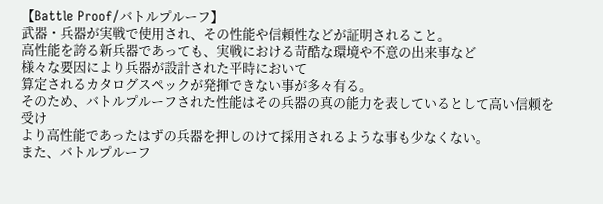【Battle Proof/バトルプルーフ】
武器・兵器が実戦で使用され、その性能や信頼性などが証明されること。
高性能を誇る新兵器であっても、実戦における苛酷な環境や不意の出来事など
様々な要因により兵器が設計された平時において
算定されるカタログスペックが発揮できない事が多々有る。
そのため、バトルプルーフされた性能はその兵器の真の能力を表しているとして高い信頼を受け
より高性能であったはずの兵器を押しのけて採用されるような事も少なくない。
また、バトルプルーフ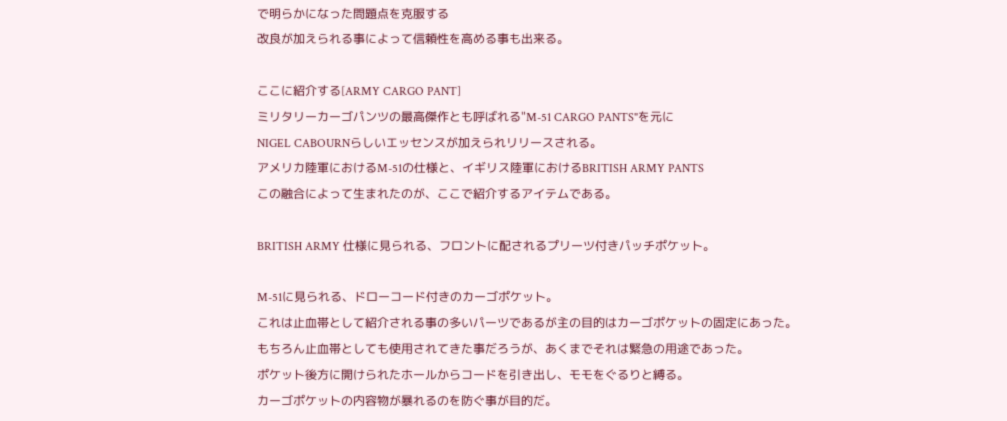で明らかになった問題点を克服する
改良が加えられる事によって信頼性を高める事も出来る。

ここに紹介する[ARMY CARGO PANT]
ミリタリーカーゴパンツの最高傑作とも呼ばれる"M-51 CARGO PANTS"を元に
NIGEL CABOURNらしいエッセンスが加えられリリースされる。
アメリカ陸軍におけるM-51の仕様と、イギリス陸軍におけるBRITISH ARMY PANTS
この融合によって生まれたのが、ここで紹介するアイテムである。

BRITISH ARMY 仕様に見られる、フロントに配されるプリーツ付きパッチポケット。

M-51に見られる、ドローコード付きのカーゴポケット。
これは止血帯として紹介される事の多いパーツであるが主の目的はカーゴポケットの固定にあった。
もちろん止血帯としても使用されてきた事だろうが、あくまでそれは緊急の用途であった。
ポケット後方に開けられたホールからコードを引き出し、モモをぐるりと縛る。
カーゴポケットの内容物が暴れるのを防ぐ事が目的だ。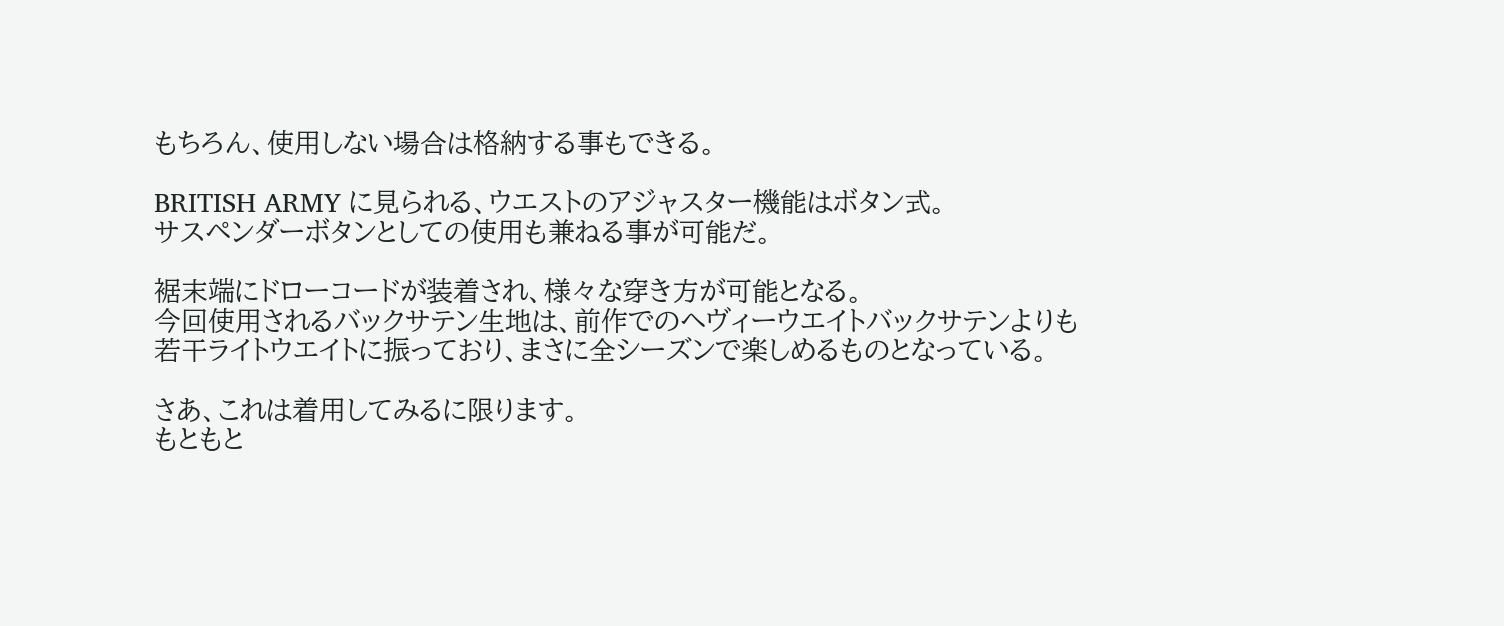もちろん、使用しない場合は格納する事もできる。

BRITISH ARMY に見られる、ウエストのアジャスター機能はボタン式。
サスペンダーボタンとしての使用も兼ねる事が可能だ。

裾末端にドローコードが装着され、様々な穿き方が可能となる。
今回使用されるバックサテン生地は、前作でのヘヴィーウエイトバックサテンよりも
若干ライトウエイトに振っており、まさに全シーズンで楽しめるものとなっている。

さあ、これは着用してみるに限ります。
もともと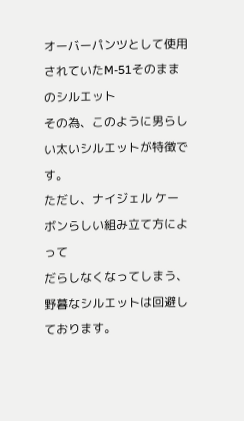オーバーパンツとして使用されていたM-51そのままのシルエット
その為、このように男らしい太いシルエットが特徴です。
ただし、ナイジェル ケーボンらしい組み立て方によって
だらしなくなってしまう、野暮なシルエットは回避しております。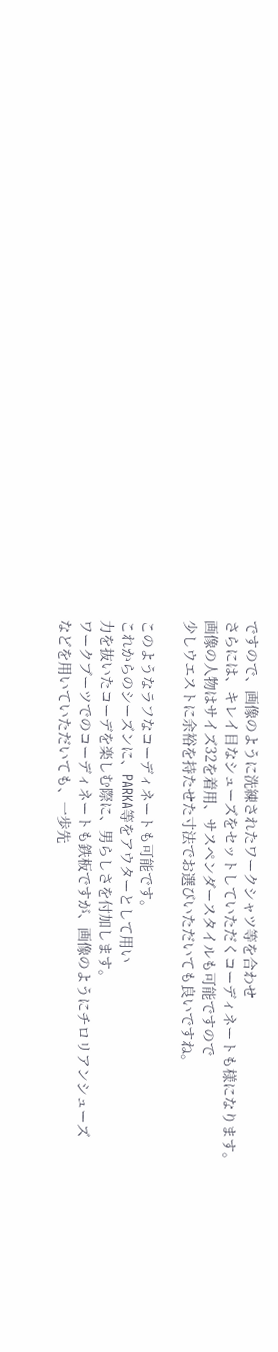ですので、画像のように洗練されたワークシャツ等を合わせ
さらには、キレイ目なシューズをセットしていただくコーディネートも様になります。
画像の人物はサイズ32を着用、サスペンダースタイルも可能ですので
少しウエストに余裕を持たせた寸法でお選びいただいても良いですね。

このようなラフなコーディネートも可能です。
これからのシーズンに、PARKA等をアウターとして用い
力を抜いたコーデを楽しむ際に、男らしさを付加します。
ワークブーツでのコーディネートも鉄板ですが、画像のようにチロリアンシューズ
などを用いていただいても、一歩先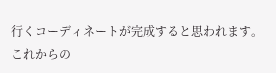行くコーディネートが完成すると思われます。
これからの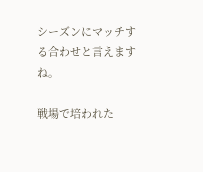シーズンにマッチする合わせと言えますね。

戦場で培われた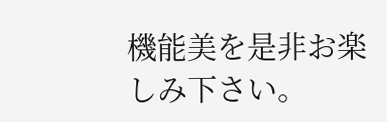機能美を是非お楽しみ下さい。